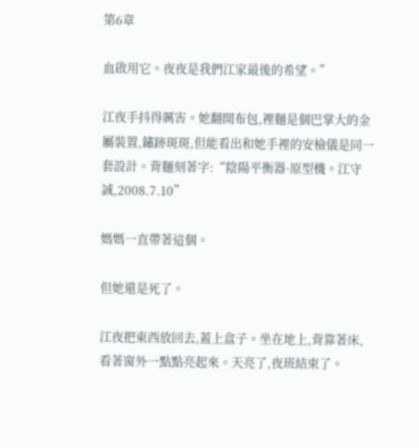第6章

血啟用它。夜夜是我們江家最後的希望。”

江夜手抖得厲害。她翻開布包,裡麵是個巴掌大的金屬裝置,鏽跡斑斑,但能看出和她手裡的安檢儀是同一套設計。背麵刻著字:“陰陽平衡器·原型機。江守誠,2008.7.10”

媽媽一直帶著這個。

但她還是死了。

江夜把東西放回去,蓋上盒子。坐在地上,背靠著床,看著窗外一點點亮起來。天亮了,夜班結束了。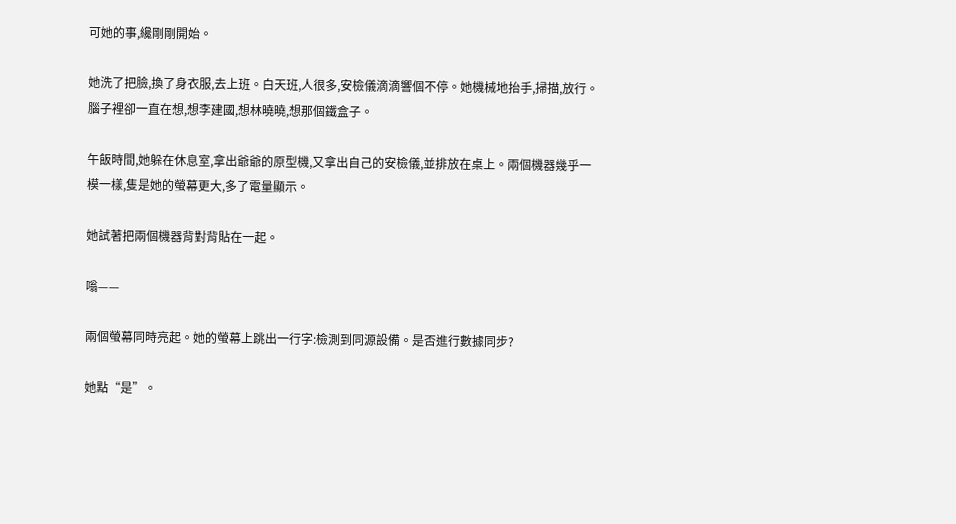可她的事,纔剛剛開始。

她洗了把臉,換了身衣服,去上班。白天班,人很多,安檢儀滴滴響個不停。她機械地抬手,掃描,放行。腦子裡卻一直在想,想李建國,想林曉曉,想那個鐵盒子。

午飯時間,她躲在休息室,拿出爺爺的原型機,又拿出自己的安檢儀,並排放在桌上。兩個機器幾乎一模一樣,隻是她的螢幕更大,多了電量顯示。

她試著把兩個機器背對背貼在一起。

嗡——

兩個螢幕同時亮起。她的螢幕上跳出一行字:檢測到同源設備。是否進行數據同步?

她點“是”。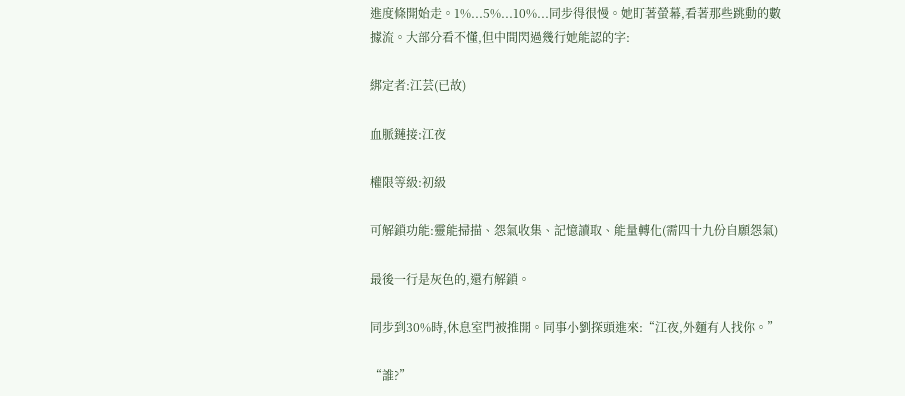進度條開始走。1%...5%...10%...同步得很慢。她盯著螢幕,看著那些跳動的數據流。大部分看不懂,但中間閃過幾行她能認的字:

綁定者:江芸(已故)

血脈鏈接:江夜

權限等級:初級

可解鎖功能:靈能掃描、怨氣收集、記憶讀取、能量轉化(需四十九份自願怨氣)

最後一行是灰色的,還冇解鎖。

同步到30%時,休息室門被推開。同事小劉探頭進來:“江夜,外麵有人找你。”

“誰?”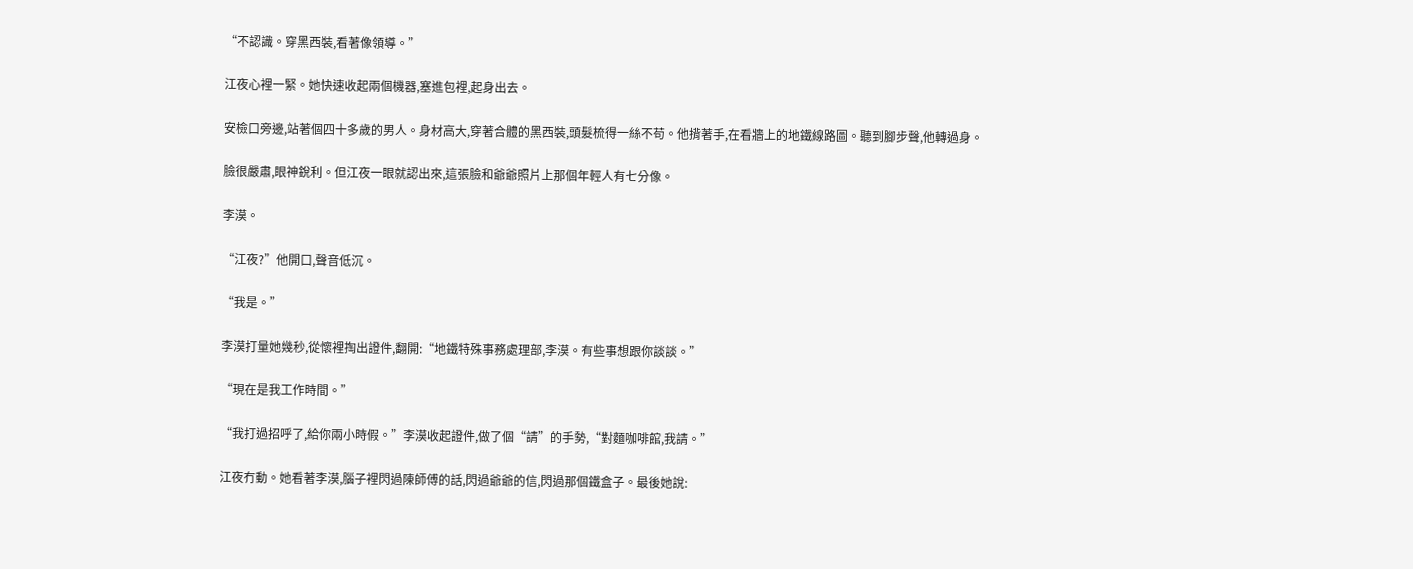“不認識。穿黑西裝,看著像領導。”

江夜心裡一緊。她快速收起兩個機器,塞進包裡,起身出去。

安檢口旁邊,站著個四十多歲的男人。身材高大,穿著合體的黑西裝,頭髮梳得一絲不苟。他揹著手,在看牆上的地鐵線路圖。聽到腳步聲,他轉過身。

臉很嚴肅,眼神銳利。但江夜一眼就認出來,這張臉和爺爺照片上那個年輕人有七分像。

李漠。

“江夜?”他開口,聲音低沉。

“我是。”

李漠打量她幾秒,從懷裡掏出證件,翻開:“地鐵特殊事務處理部,李漠。有些事想跟你談談。”

“現在是我工作時間。”

“我打過招呼了,給你兩小時假。”李漠收起證件,做了個“請”的手勢,“對麵咖啡館,我請。”

江夜冇動。她看著李漠,腦子裡閃過陳師傅的話,閃過爺爺的信,閃過那個鐵盒子。最後她說: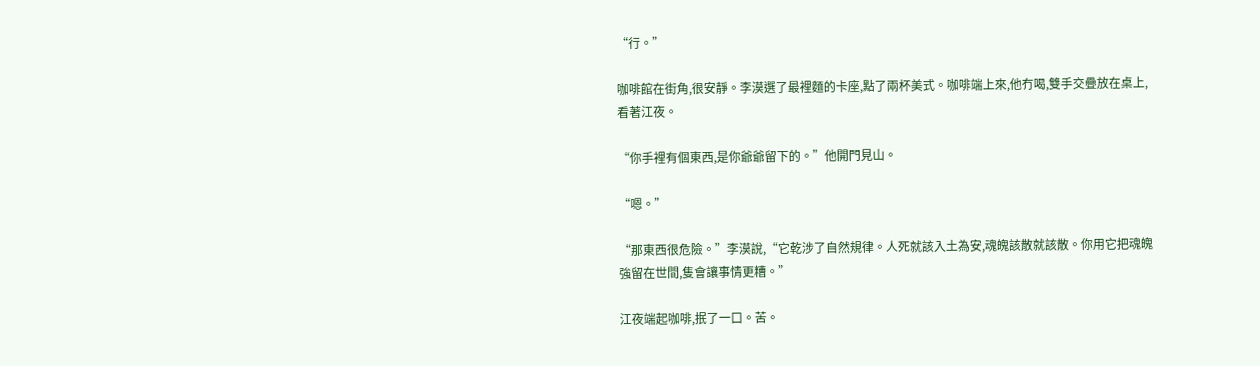“行。”

咖啡館在街角,很安靜。李漠選了最裡麵的卡座,點了兩杯美式。咖啡端上來,他冇喝,雙手交疊放在桌上,看著江夜。

“你手裡有個東西,是你爺爺留下的。”他開門見山。

“嗯。”

“那東西很危險。”李漠說,“它乾涉了自然規律。人死就該入土為安,魂魄該散就該散。你用它把魂魄強留在世間,隻會讓事情更糟。”

江夜端起咖啡,抿了一口。苦。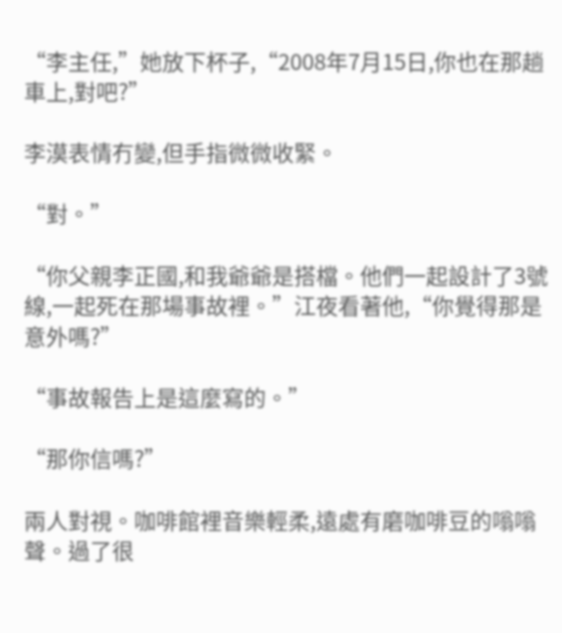“李主任,”她放下杯子,“2008年7月15日,你也在那趟車上,對吧?”

李漠表情冇變,但手指微微收緊。

“對。”

“你父親李正國,和我爺爺是搭檔。他們一起設計了3號線,一起死在那場事故裡。”江夜看著他,“你覺得那是意外嗎?”

“事故報告上是這麼寫的。”

“那你信嗎?”

兩人對視。咖啡館裡音樂輕柔,遠處有磨咖啡豆的嗡嗡聲。過了很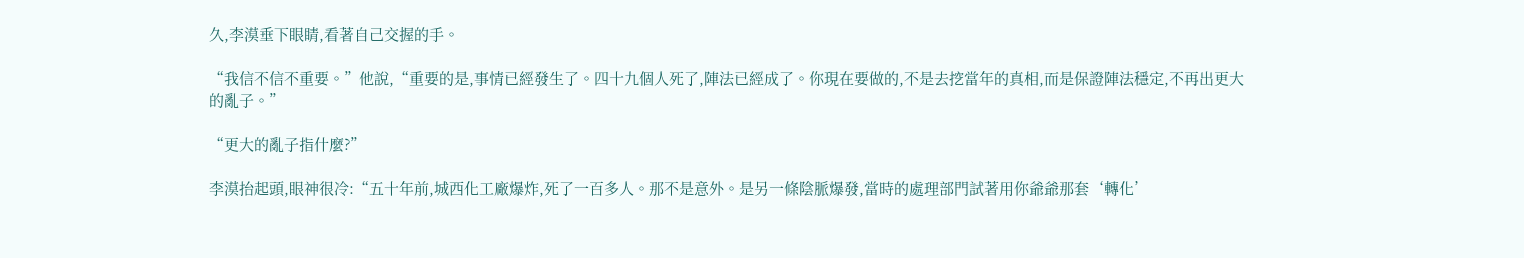久,李漠垂下眼睛,看著自己交握的手。

“我信不信不重要。”他說,“重要的是,事情已經發生了。四十九個人死了,陣法已經成了。你現在要做的,不是去挖當年的真相,而是保證陣法穩定,不再出更大的亂子。”

“更大的亂子指什麼?”

李漠抬起頭,眼神很冷:“五十年前,城西化工廠爆炸,死了一百多人。那不是意外。是另一條陰脈爆發,當時的處理部門試著用你爺爺那套‘轉化’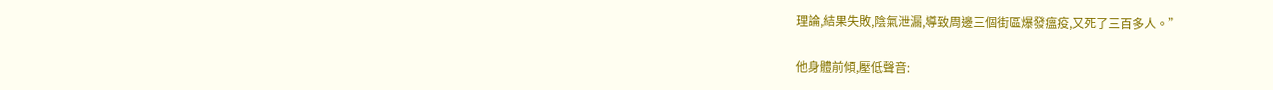理論,結果失敗,陰氣泄漏,導致周邊三個街區爆發瘟疫,又死了三百多人。”

他身體前傾,壓低聲音: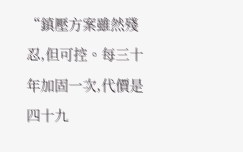“鎮壓方案雖然殘忍,但可控。每三十年加固一次,代價是四十九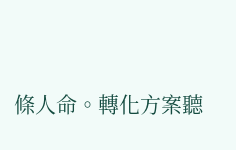條人命。轉化方案聽